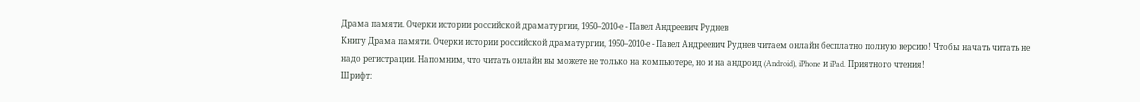Драма памяти. Очерки истории российской драматургии, 1950–2010-е - Павел Андреевич Руднев
Книгу Драма памяти. Очерки истории российской драматургии, 1950–2010-е - Павел Андреевич Руднев читаем онлайн бесплатно полную версию! Чтобы начать читать не надо регистрации. Напомним, что читать онлайн вы можете не только на компьютере, но и на андроид (Android), iPhone и iPad. Приятного чтения!
Шрифт: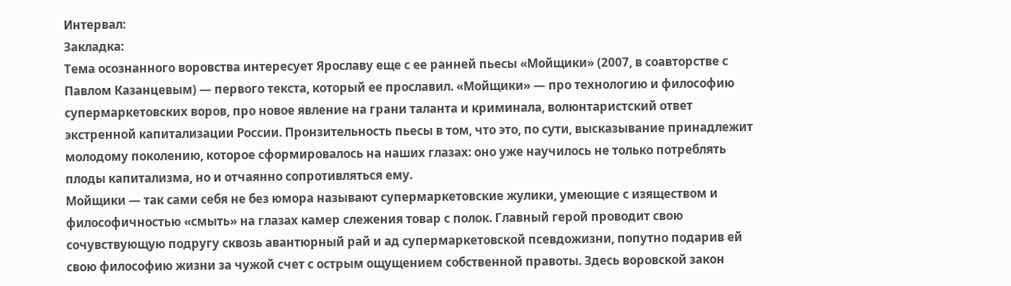Интервал:
Закладка:
Тема осознанного воровства интересует Ярославу еще с ее ранней пьесы «Мойщики» (2007, в соавторстве с Павлом Казанцевым) — первого текста, который ее прославил. «Мойщики» — про технологию и философию супермаркетовских воров, про новое явление на грани таланта и криминала, волюнтаристский ответ экстренной капитализации России. Пронзительность пьесы в том, что это, по сути, высказывание принадлежит молодому поколению, которое сформировалось на наших глазах: оно уже научилось не только потреблять плоды капитализма, но и отчаянно сопротивляться ему.
Мойщики — так сами себя не без юмора называют супермаркетовские жулики, умеющие с изяществом и философичностью «смыть» на глазах камер слежения товар с полок. Главный герой проводит свою сочувствующую подругу сквозь авантюрный рай и ад супермаркетовской псевдожизни, попутно подарив ей свою философию жизни за чужой счет с острым ощущением собственной правоты. Здесь воровской закон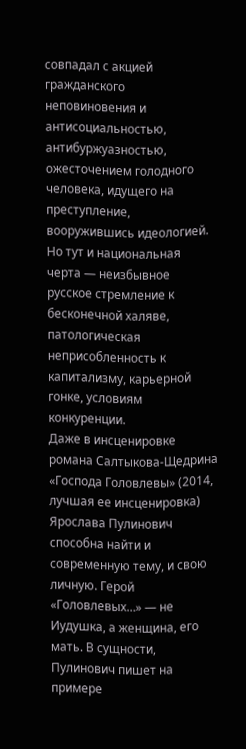совпадал с акцией гражданского неповиновения и антисоциальностью, антибуржуазностью, ожесточением голодного человека, идущего на преступление, вооружившись идеологией. Но тут и национальная черта — неизбывное русское стремление к бесконечной халяве, патологическая неприсобленность к капитализму, карьерной гонке, условиям конкуренции.
Даже в инсценировке романа Салтыкова-Щедрина «Господа Головлевы» (2014, лучшая ее инсценировка) Ярослава Пулинович способна найти и современную тему, и свою личную. Герой «Головлевых…» — не Иудушка, а женщина, его мать. В сущности, Пулинович пишет на примере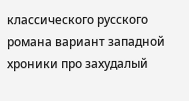классического русского романа вариант западной хроники про захудалый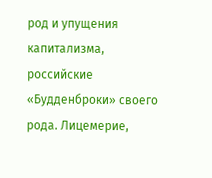род и упущения капитализма, российские «Будденброки» своего рода. Лицемерие,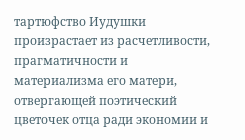тартюфство Иудушки произрастает из расчетливости, прагматичности и материализма его матери, отвергающей поэтический цветочек отца ради экономии и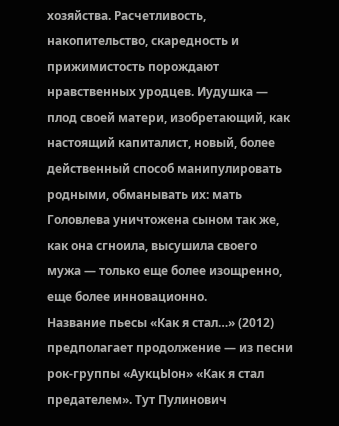хозяйства. Расчетливость, накопительство, скаредность и прижимистость порождают нравственных уродцев. Иудушка — плод своей матери, изобретающий, как настоящий капиталист, новый, более действенный способ манипулировать родными, обманывать их: мать Головлева уничтожена сыном так же, как она сгноила, высушила своего мужа — только еще более изощренно, еще более инновационно.
Название пьесы «Как я стал…» (2012) предполагает продолжение — из песни рок-группы «АукцЫон» «Как я стал предателем». Тут Пулинович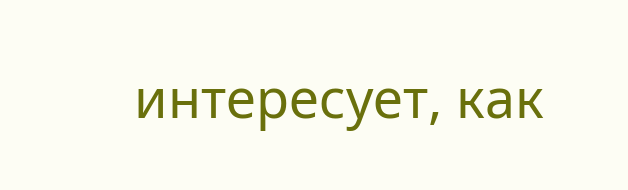интересует, как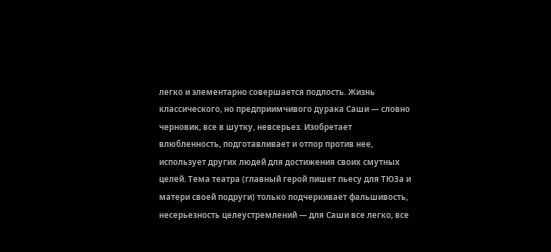легко и элементарно совершается подлость. Жизнь классического, но предприимчивого дурака Саши — словно черновик, все в шутку, невсерьез. Изобретает влюбленность, подготавливает и отпор против нее, использует других людей для достижения своих смутных целей. Тема театра (главный герой пишет пьесу для ТЮЗа и матери своей подруги) только подчеркивает фальшивость, несерьезность целеустремлений — для Саши все легко, все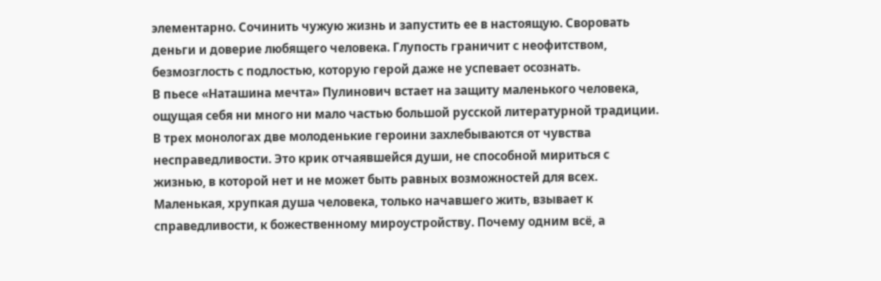элементарно. Сочинить чужую жизнь и запустить ее в настоящую. Своровать деньги и доверие любящего человека. Глупость граничит с неофитством, безмозглость с подлостью, которую герой даже не успевает осознать.
В пьесе «Наташина мечта» Пулинович встает на защиту маленького человека, ощущая себя ни много ни мало частью большой русской литературной традиции. В трех монологах две молоденькие героини захлебываются от чувства несправедливости. Это крик отчаявшейся души, не способной мириться с жизнью, в которой нет и не может быть равных возможностей для всех. Маленькая, хрупкая душа человека, только начавшего жить, взывает к справедливости, к божественному мироустройству. Почему одним всё, а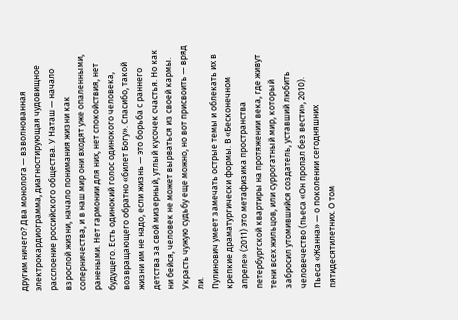другим ничего? Два монолога — взволнованная электрокардиограмма, диагностирующая чудовищное расслоение российского общества. У Наташ — начало взрослой жизни, начало понимания жизни как соперничества, и в наш мир они входят уже опаленными, ранеными. Нет гармонии для них, нет спокойствия, нет будущего. Есть одинокий голос одинокого человека, возвращающего обратно «билет Богу». Спасибо, такой жизни им не надо, если жизнь — это борьба с раннего детства за свой мизерный, утлый кусочек счастья. Но как ни бейся, человек не может вырваться из своей кармы. Украсть чужую судьбу еще можно, но вот присвоить — вряд ли.
Пулинович умеет замечать острые темы и облекать их в крепкие драматургически формы. В «Бесконечном апреле» (2011) это метафизика пространства петербургской квартиры на протяжении века, где живут тени всех жильцов, или суррогатный мир, который забросил утомившийся создатель, уставший любить человечество (пьеса «Он пропал без вести», 2010).
Пьеса «Жанна» — о поколении сегодняшних пятидесятилетних. О том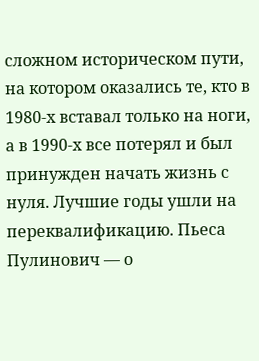сложном историческом пути, на котором оказались те, кто в 1980-х вставал только на ноги, а в 1990-х все потерял и был принужден начать жизнь с нуля. Лучшие годы ушли на переквалификацию. Пьеса Пулинович — о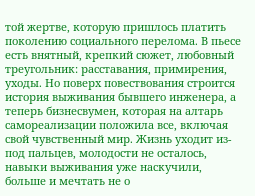той жертве, которую пришлось платить поколению социального перелома. В пьесе есть внятный, крепкий сюжет, любовный треугольник: расставания, примирения, уходы. Но поверх повествования строится история выживания бывшего инженера, а теперь бизнесвумен, которая на алтарь самореализации положила все, включая свой чувственный мир. Жизнь уходит из-под пальцев, молодости не осталось, навыки выживания уже наскучили, больше и мечтать не о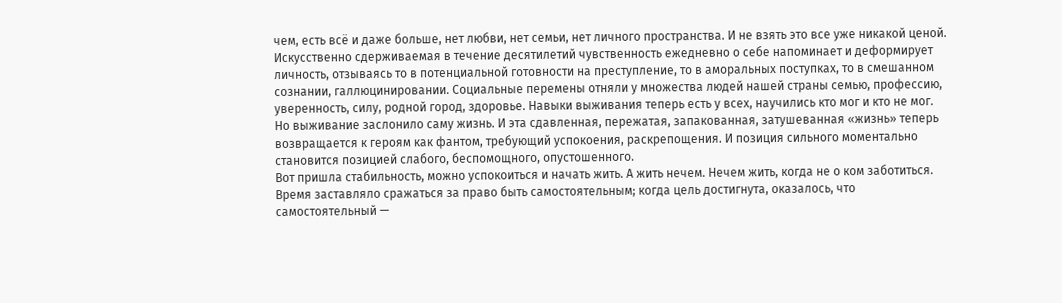чем, есть всё и даже больше, нет любви, нет семьи, нет личного пространства. И не взять это все уже никакой ценой. Искусственно сдерживаемая в течение десятилетий чувственность ежедневно о себе напоминает и деформирует личность, отзываясь то в потенциальной готовности на преступление, то в аморальных поступках, то в смешанном сознании, галлюцинировании. Социальные перемены отняли у множества людей нашей страны семью, профессию, уверенность, силу, родной город, здоровье. Навыки выживания теперь есть у всех, научились кто мог и кто не мог. Но выживание заслонило саму жизнь. И эта сдавленная, пережатая, запакованная, затушеванная «жизнь» теперь возвращается к героям как фантом, требующий успокоения, раскрепощения. И позиция сильного моментально становится позицией слабого, беспомощного, опустошенного.
Вот пришла стабильность, можно успокоиться и начать жить. А жить нечем. Нечем жить, когда не о ком заботиться. Время заставляло сражаться за право быть самостоятельным; когда цель достигнута, оказалось, что самостоятельный —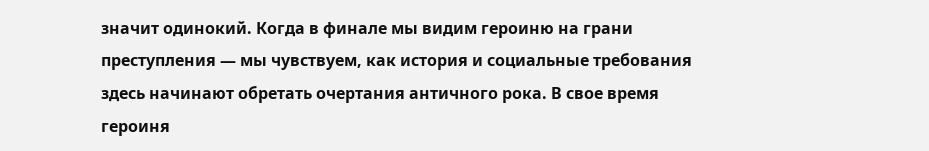значит одинокий. Когда в финале мы видим героиню на грани преступления — мы чувствуем, как история и социальные требования здесь начинают обретать очертания античного рока. В свое время героиня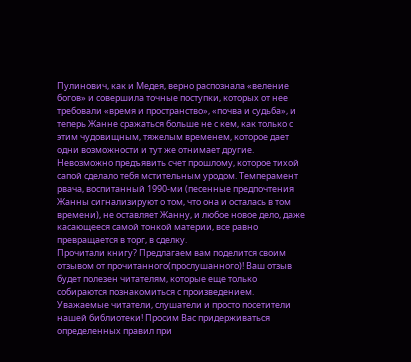Пулинович, как и Медея, верно распознала «веление богов» и совершила точные поступки, которых от нее требовали «время и пространство», «почва и судьба», и теперь Жанне сражаться больше не с кем, как только с этим чудовищным, тяжелым временем, которое дает одни возможности и тут же отнимает другие. Невозможно предъявить счет прошлому, которое тихой сапой сделало тебя мстительным уродом. Темперамент рвача, воспитанный 1990-ми (песенные предпочтения Жанны сигнализируют о том, что она и осталась в том времени), не оставляет Жанну, и любое новое дело, даже касающееся самой тонкой материи, все равно превращается в торг, в сделку.
Прочитали книгу? Предлагаем вам поделится своим отзывом от прочитанного(прослушанного)! Ваш отзыв будет полезен читателям, которые еще только собираются познакомиться с произведением.
Уважаемые читатели, слушатели и просто посетители нашей библиотеки! Просим Вас придерживаться определенных правил при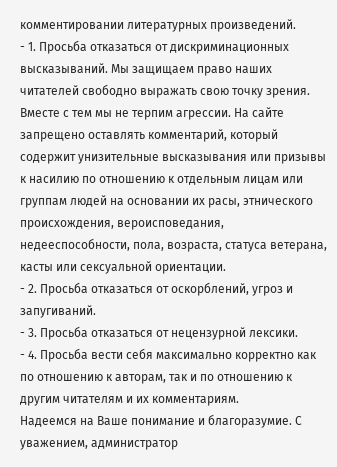комментировании литературных произведений.
- 1. Просьба отказаться от дискриминационных высказываний. Мы защищаем право наших читателей свободно выражать свою точку зрения. Вместе с тем мы не терпим агрессии. На сайте запрещено оставлять комментарий, который содержит унизительные высказывания или призывы к насилию по отношению к отдельным лицам или группам людей на основании их расы, этнического происхождения, вероисповедания, недееспособности, пола, возраста, статуса ветерана, касты или сексуальной ориентации.
- 2. Просьба отказаться от оскорблений, угроз и запугиваний.
- 3. Просьба отказаться от нецензурной лексики.
- 4. Просьба вести себя максимально корректно как по отношению к авторам, так и по отношению к другим читателям и их комментариям.
Надеемся на Ваше понимание и благоразумие. С уважением, администратор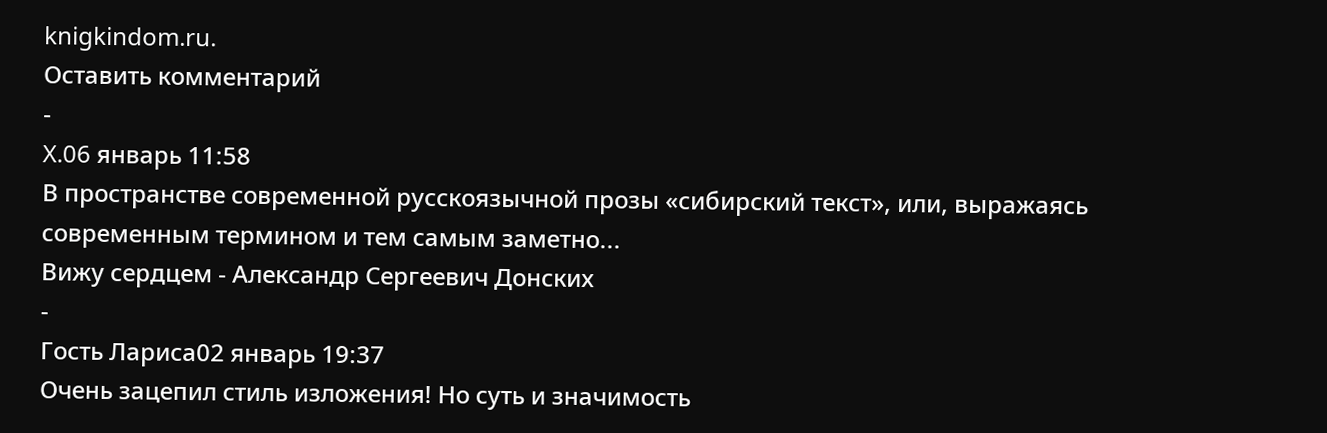knigkindom.ru.
Оставить комментарий
-
X.06 январь 11:58
В пространстве современной русскоязычной прозы «сибирский текст», или, выражаясь современным термином и тем самым заметно...
Вижу сердцем - Александр Сергеевич Донских
-
Гость Лариса02 январь 19:37
Очень зацепил стиль изложения! Но суть и значимость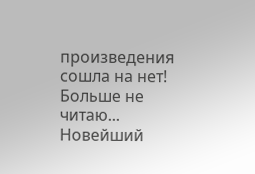произведения сошла на нет! Больше не читаю...
Новейший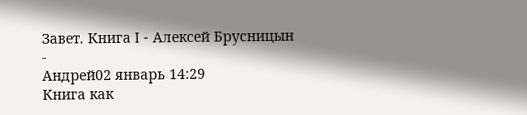Завет. Книга I - Алексей Брусницын
-
Андрей02 январь 14:29
Книга как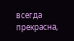всегда прекрасна,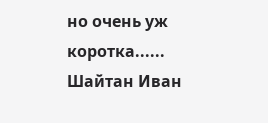но очень уж коротка......
Шайтан Иван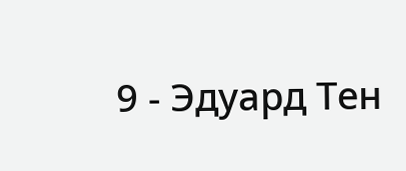9 - Эдуард Тен